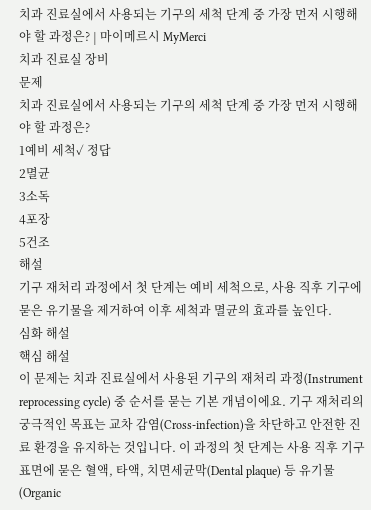치과 진료실에서 사용되는 기구의 세척 단계 중 가장 먼저 시행해야 할 과정은? | 마이메르시 MyMerci
치과 진료실 장비
문제
치과 진료실에서 사용되는 기구의 세척 단계 중 가장 먼저 시행해야 할 과정은?
1예비 세척✓ 정답
2멸균
3소독
4포장
5건조
해설
기구 재처리 과정에서 첫 단계는 예비 세척으로, 사용 직후 기구에 묻은 유기물을 제거하여 이후 세척과 멸균의 효과를 높인다.
심화 해설
핵심 해설
이 문제는 치과 진료실에서 사용된 기구의 재처리 과정(Instrument reprocessing cycle) 중 순서를 묻는 기본 개념이에요. 기구 재처리의 궁극적인 목표는 교차 감염(Cross-infection)을 차단하고 안전한 진료 환경을 유지하는 것입니다. 이 과정의 첫 단계는 사용 직후 기구 표면에 묻은 혈액, 타액, 치면세균막(Dental plaque) 등 유기물(Organic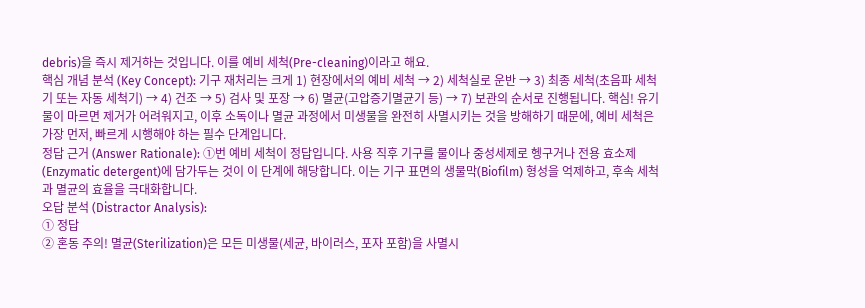debris)을 즉시 제거하는 것입니다. 이를 예비 세척(Pre-cleaning)이라고 해요.
핵심 개념 분석 (Key Concept): 기구 재처리는 크게 1) 현장에서의 예비 세척 → 2) 세척실로 운반 → 3) 최종 세척(초음파 세척기 또는 자동 세척기) → 4) 건조 → 5) 검사 및 포장 → 6) 멸균(고압증기멸균기 등) → 7) 보관의 순서로 진행됩니다. 핵심! 유기물이 마르면 제거가 어려워지고, 이후 소독이나 멸균 과정에서 미생물을 완전히 사멸시키는 것을 방해하기 때문에, 예비 세척은 가장 먼저, 빠르게 시행해야 하는 필수 단계입니다.
정답 근거 (Answer Rationale): ①번 예비 세척이 정답입니다. 사용 직후 기구를 물이나 중성세제로 헹구거나 전용 효소제(Enzymatic detergent)에 담가두는 것이 이 단계에 해당합니다. 이는 기구 표면의 생물막(Biofilm) 형성을 억제하고, 후속 세척과 멸균의 효율을 극대화합니다.
오답 분석 (Distractor Analysis):
① 정답
② 혼동 주의! 멸균(Sterilization)은 모든 미생물(세균, 바이러스, 포자 포함)을 사멸시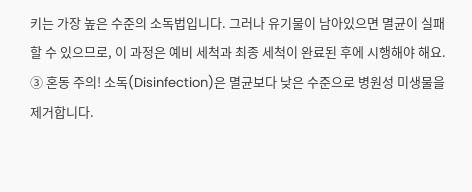키는 가장 높은 수준의 소독법입니다. 그러나 유기물이 남아있으면 멸균이 실패할 수 있으므로, 이 과정은 예비 세척과 최종 세척이 완료된 후에 시행해야 해요.
③ 혼동 주의! 소독(Disinfection)은 멸균보다 낮은 수준으로 병원성 미생물을 제거합니다.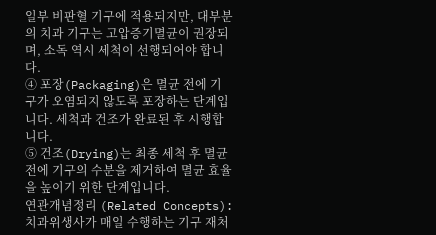일부 비판혈 기구에 적용되지만, 대부분의 치과 기구는 고압증기멸균이 권장되며, 소독 역시 세척이 선행되어야 합니다.
④ 포장(Packaging)은 멸균 전에 기구가 오염되지 않도록 포장하는 단계입니다. 세척과 건조가 완료된 후 시행합니다.
⑤ 건조(Drying)는 최종 세척 후 멸균 전에 기구의 수분을 제거하여 멸균 효율을 높이기 위한 단계입니다.
연관개념정리 (Related Concepts): 치과위생사가 매일 수행하는 기구 재처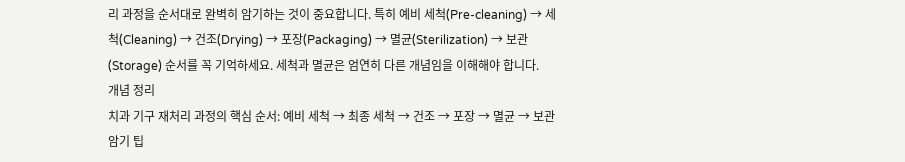리 과정을 순서대로 완벽히 암기하는 것이 중요합니다. 특히 예비 세척(Pre-cleaning) → 세척(Cleaning) → 건조(Drying) → 포장(Packaging) → 멸균(Sterilization) → 보관(Storage) 순서를 꼭 기억하세요. 세척과 멸균은 엄연히 다른 개념임을 이해해야 합니다.
개념 정리
치과 기구 재처리 과정의 핵심 순서: 예비 세척 → 최종 세척 → 건조 → 포장 → 멸균 → 보관암기 팁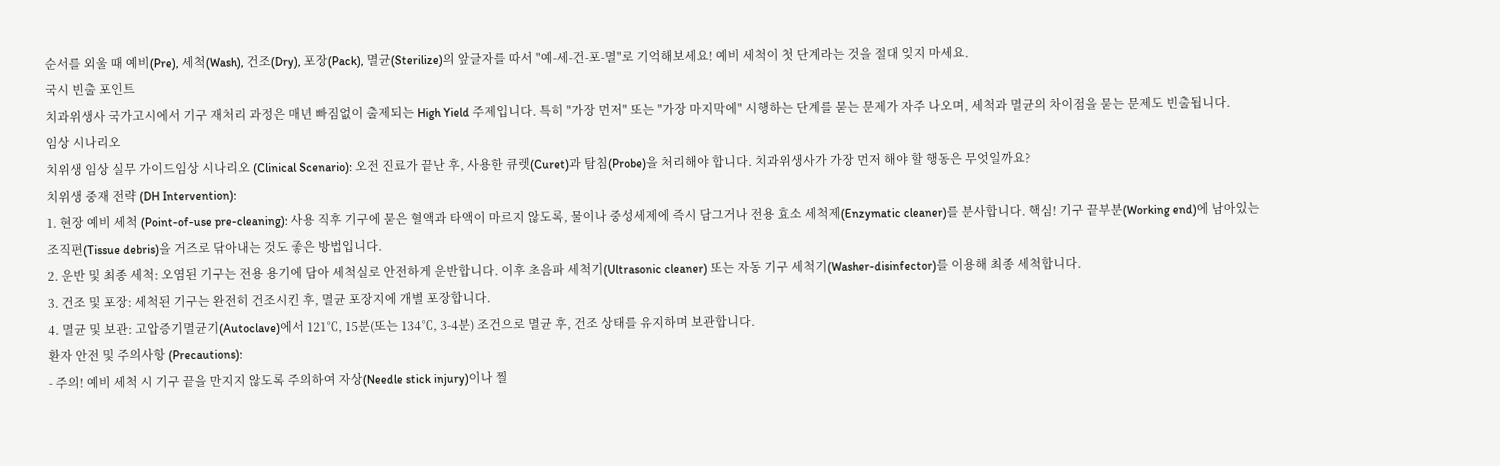순서를 외울 때 예비(Pre), 세척(Wash), 건조(Dry), 포장(Pack), 멸균(Sterilize)의 앞글자를 따서 "예-세-건-포-멸"로 기억해보세요! 예비 세척이 첫 단계라는 것을 절대 잊지 마세요.
국시 빈출 포인트
치과위생사 국가고시에서 기구 재처리 과정은 매년 빠짐없이 출제되는 High Yield 주제입니다. 특히 "가장 먼저" 또는 "가장 마지막에" 시행하는 단계를 묻는 문제가 자주 나오며, 세척과 멸균의 차이점을 묻는 문제도 빈출됩니다.
임상 시나리오
치위생 임상 실무 가이드임상 시나리오 (Clinical Scenario): 오전 진료가 끝난 후, 사용한 큐렛(Curet)과 탐침(Probe)을 처리해야 합니다. 치과위생사가 가장 먼저 해야 할 행동은 무엇일까요?
치위생 중재 전략 (DH Intervention):
1. 현장 예비 세척 (Point-of-use pre-cleaning): 사용 직후 기구에 묻은 혈액과 타액이 마르지 않도록, 물이나 중성세제에 즉시 담그거나 전용 효소 세척제(Enzymatic cleaner)를 분사합니다. 핵심! 기구 끝부분(Working end)에 남아있는 조직편(Tissue debris)을 거즈로 닦아내는 것도 좋은 방법입니다.
2. 운반 및 최종 세척: 오염된 기구는 전용 용기에 담아 세척실로 안전하게 운반합니다. 이후 초음파 세척기(Ultrasonic cleaner) 또는 자동 기구 세척기(Washer-disinfector)를 이용해 최종 세척합니다.
3. 건조 및 포장: 세척된 기구는 완전히 건조시킨 후, 멸균 포장지에 개별 포장합니다.
4. 멸균 및 보관: 고압증기멸균기(Autoclave)에서 121℃, 15분(또는 134℃, 3-4분) 조건으로 멸균 후, 건조 상태를 유지하며 보관합니다.
환자 안전 및 주의사항 (Precautions):
- 주의! 예비 세척 시 기구 끝을 만지지 않도록 주의하여 자상(Needle stick injury)이나 찔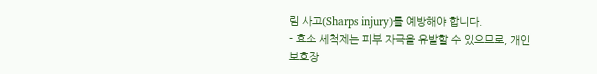림 사고(Sharps injury)를 예방해야 합니다.
- 효소 세척제는 피부 자극을 유발할 수 있으므로, 개인보호장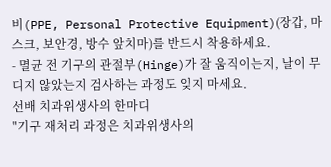비(PPE, Personal Protective Equipment)(장갑, 마스크, 보안경, 방수 앞치마)를 반드시 착용하세요.
- 멸균 전 기구의 관절부(Hinge)가 잘 움직이는지, 날이 무디지 않았는지 검사하는 과정도 잊지 마세요.
선배 치과위생사의 한마디
"기구 재처리 과정은 치과위생사의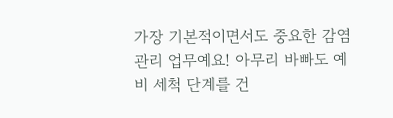가장 기본적이면서도 중요한 감염 관리 업무예요! 아무리 바빠도 예비 세척 단계를 건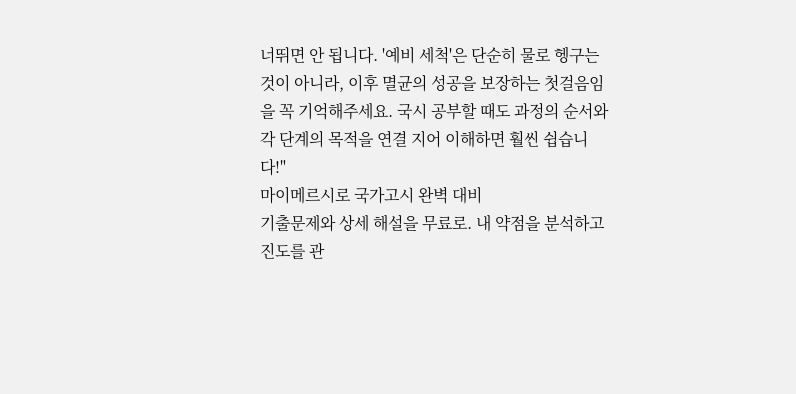너뛰면 안 됩니다. '예비 세척'은 단순히 물로 헹구는 것이 아니라, 이후 멸균의 성공을 보장하는 첫걸음임을 꼭 기억해주세요. 국시 공부할 때도 과정의 순서와 각 단계의 목적을 연결 지어 이해하면 훨씬 쉽습니다!"
마이메르시로 국가고시 완벽 대비
기출문제와 상세 해설을 무료로. 내 약점을 분석하고 진도를 관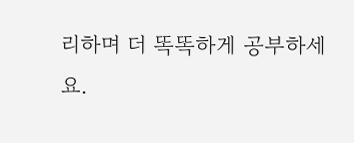리하며 더 똑똑하게 공부하세요.